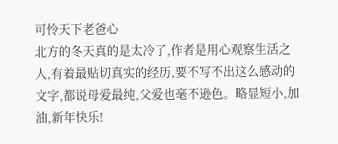可怜天下老爸心
北方的冬天真的是太冷了,作者是用心观察生活之人,有着最贴切真实的经历,要不写不出这么感动的文字,都说母爱最纯,父爱也毫不逊色。略显短小,加油,新年快乐!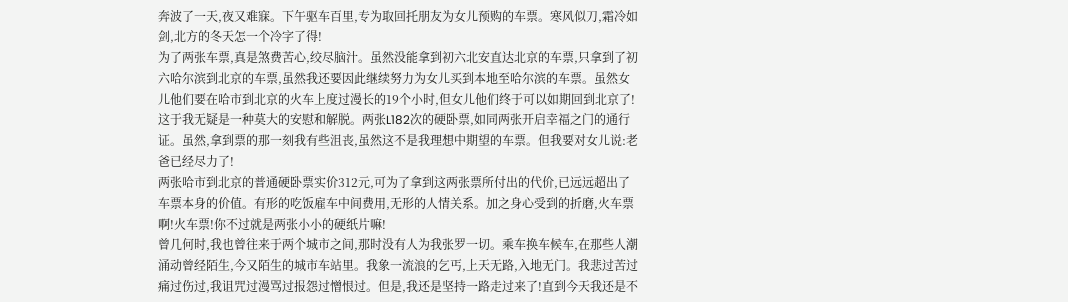奔波了一天,夜又难寐。下午驱车百里,专为取回托朋友为女儿预购的车票。寒风似刀,霜冷如剑,北方的冬天怎一个冷字了得!
为了两张车票,真是煞费苦心,绞尽脑汁。虽然没能拿到初六北安直达北京的车票,只拿到了初六哈尔滨到北京的车票,虽然我还要因此继续努力为女儿买到本地至哈尔滨的车票。虽然女儿他们要在哈市到北京的火车上度过漫长的19个小时,但女儿他们终于可以如期回到北京了!这于我无疑是一种莫大的安慰和解脱。两张L182次的硬卧票,如同两张开启幸福之门的通行证。虽然,拿到票的那一刻我有些沮丧,虽然这不是我理想中期望的车票。但我要对女儿说:老爸已经尽力了!
两张哈市到北京的普通硬卧票实价312元,可为了拿到这两张票所付出的代价,已远远超出了车票本身的价值。有形的吃饭雇车中间费用,无形的人情关系。加之身心受到的折磨,火车票啊!火车票!你不过就是两张小小的硬纸片嘛!
曾几何时,我也曾往来于两个城市之间,那时没有人为我张罗一切。乘车换车候车,在那些人潮涌动曾经陌生,今又陌生的城市车站里。我象一流浪的乞丐,上天无路,入地无门。我悲过苦过痛过伤过,我诅咒过漫骂过报怨过憎恨过。但是,我还是坚持一路走过来了!直到今天我还是不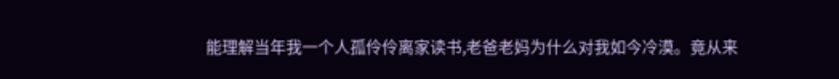能理解当年我一个人孤伶伶离家读书,老爸老妈为什么对我如今冷漠。竟从来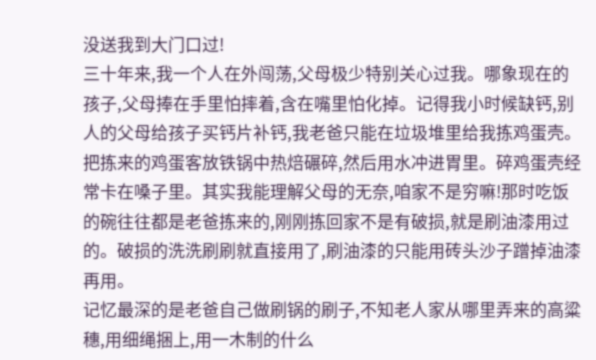没送我到大门口过!
三十年来,我一个人在外闯荡,父母极少特别关心过我。哪象现在的孩子,父母捧在手里怕摔着,含在嘴里怕化掉。记得我小时候缺钙,别人的父母给孩子买钙片补钙,我老爸只能在垃圾堆里给我拣鸡蛋壳。把拣来的鸡蛋客放铁锅中热焙碾碎,然后用水冲进胃里。碎鸡蛋壳经常卡在嗓子里。其实我能理解父母的无奈,咱家不是穷嘛!那时吃饭的碗往往都是老爸拣来的,刚刚拣回家不是有破损,就是刷油漆用过的。破损的洗洗刷刷就直接用了,刷油漆的只能用砖头沙子蹭掉油漆再用。
记忆最深的是老爸自己做刷锅的刷子,不知老人家从哪里弄来的高粱穗,用细绳捆上,用一木制的什么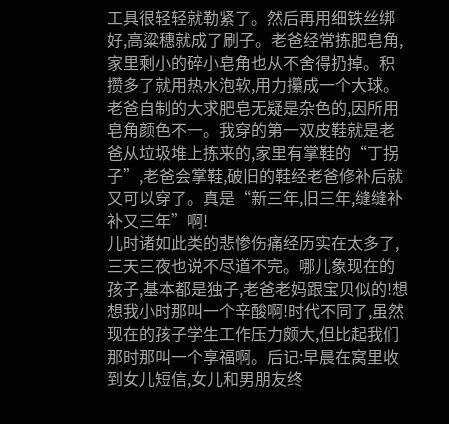工具很轻轻就勒紧了。然后再用细铁丝绑好,高粱穗就成了刷子。老爸经常拣肥皂角,家里剩小的碎小皂角也从不舍得扔掉。积攒多了就用热水泡软,用力攥成一个大球。老爸自制的大求肥皂无疑是杂色的,因所用皂角颜色不一。我穿的第一双皮鞋就是老爸从垃圾堆上拣来的,家里有掌鞋的“丁拐子”,老爸会掌鞋,破旧的鞋经老爸修补后就又可以穿了。真是“新三年,旧三年,缝缝补补又三年”啊!
儿时诸如此类的悲惨伤痛经历实在太多了,三天三夜也说不尽道不完。哪儿象现在的孩子,基本都是独子,老爸老妈跟宝贝似的!想想我小时那叫一个辛酸啊!时代不同了,虽然现在的孩子学生工作压力颇大,但比起我们那时那叫一个享福啊。后记:早晨在窝里收到女儿短信,女儿和男朋友终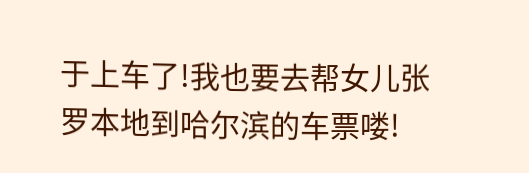于上车了!我也要去帮女儿张罗本地到哈尔滨的车票喽!